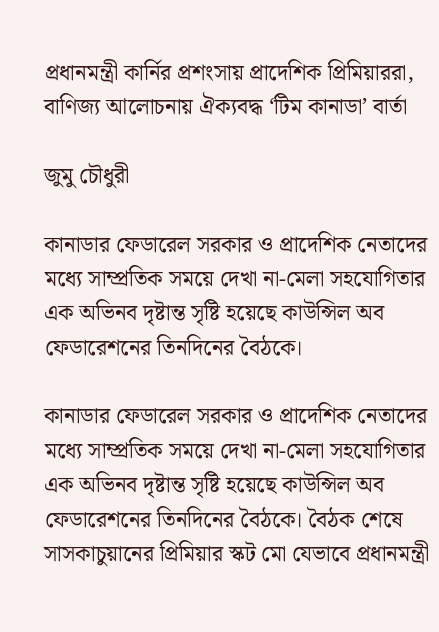প্রধানমন্ত্রী কার্নির প্রশংসায় প্রাদেশিক প্রিমিয়াররা, বাণিজ্য আলোচনায় ঐক্যবদ্ধ ‘টিম কানাডা’ বার্তা

জুমু চৌধুরী

কানাডার ফেডারেল সরকার ও প্রাদেশিক নেতাদের মধ্যে সাম্প্রতিক সময়ে দেখা না-মেলা সহযোগিতার এক অভিনব দৃষ্টান্ত সৃষ্টি হয়েছে কাউন্সিল অব ফেডারেশনের তিনদিনের বৈঠকে।

কানাডার ফেডারেল সরকার ও প্রাদেশিক নেতাদের মধ্যে সাম্প্রতিক সময়ে দেখা না-মেলা সহযোগিতার এক অভিনব দৃষ্টান্ত সৃষ্টি হয়েছে কাউন্সিল অব ফেডারেশনের তিনদিনের বৈঠকে। বৈঠক শেষে সাসকাচুয়ানের প্রিমিয়ার স্কট মো যেভাবে প্রধানমন্ত্রী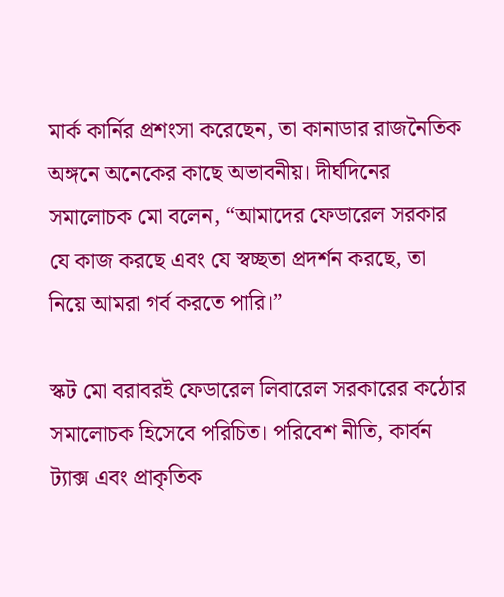মার্ক কার্নির প্রশংসা করেছেন, তা কানাডার রাজনৈতিক অঙ্গনে অনেকের কাছে অভাবনীয়। দীর্ঘদিনের সমালোচক মো বলেন, “আমাদের ফেডারেল সরকার যে কাজ করছে এবং যে স্বচ্ছতা প্রদর্শন করছে, তা নিয়ে আমরা গর্ব করতে পারি।”

স্কট মো বরাবরই ফেডারেল লিবারেল সরকারের কঠোর সমালোচক হিসেবে পরিচিত। পরিবেশ নীতি, কার্বন ট্যাক্স এবং প্রাকৃতিক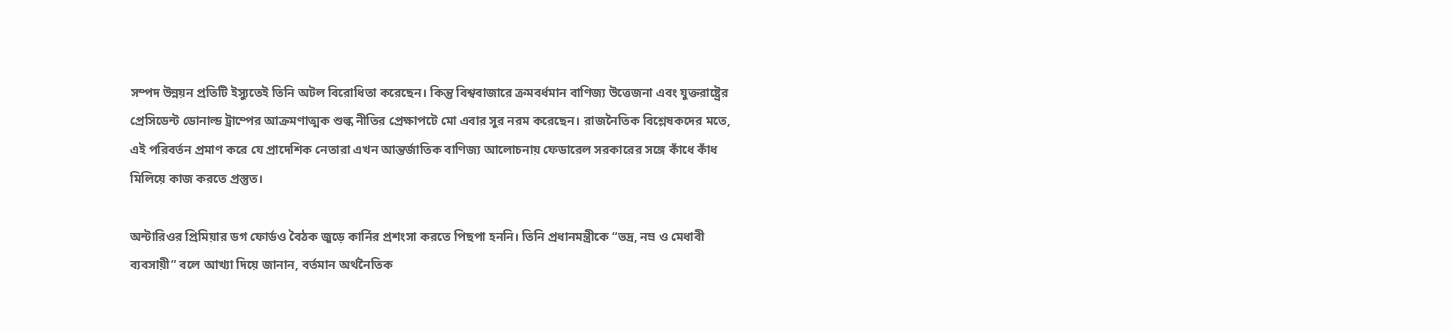সম্পদ উন্নয়ন প্রতিটি ইস্যুতেই তিনি অটল বিরোধিতা করেছেন। কিন্তু বিশ্ববাজারে ক্রমবর্ধমান বাণিজ্য উত্তেজনা এবং যুক্তরাষ্ট্রের প্রেসিডেন্ট ডোনাল্ড ট্রাম্পের আক্রমণাত্মক শুল্ক নীতির প্রেক্ষাপটে মো এবার সুর নরম করেছেন। রাজনৈতিক বিশ্লেষকদের মতে, এই পরিবর্তন প্রমাণ করে যে প্রাদেশিক নেতারা এখন আন্তর্জাতিক বাণিজ্য আলোচনায় ফেডারেল সরকারের সঙ্গে কাঁধে কাঁধ মিলিয়ে কাজ করতে প্রস্তুত।

অন্টারিওর প্রিমিয়ার ডগ ফোর্ডও বৈঠক জুড়ে কার্নির প্রশংসা করতে পিছপা হননি। তিনি প্রধানমন্ত্রীকে “ভদ্র, নম্র ও মেধাবী ব্যবসায়ী” বলে আখ্যা দিয়ে জানান, বর্তমান অর্থনৈতিক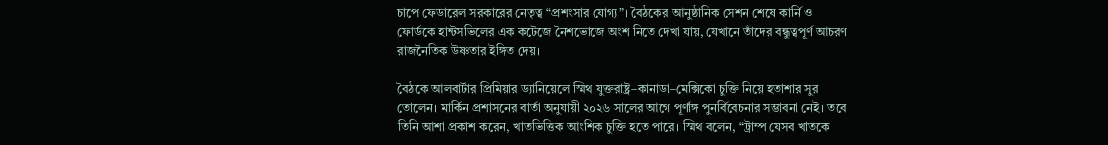চাপে ফেডারেল সরকারের নেতৃত্ব “প্রশংসার যোগ্য”। বৈঠকের আনুষ্ঠানিক সেশন শেষে কার্নি ও ফোর্ডকে হান্টসভিলের এক কটেজে নৈশভোজে অংশ নিতে দেখা যায়, যেখানে তাঁদের বন্ধুত্বপূর্ণ আচরণ রাজনৈতিক উষ্ণতার ইঙ্গিত দেয়।

বৈঠকে আলবার্টার প্রিমিয়ার ড্যানিয়েলে স্মিথ যুক্তরাষ্ট্র–কানাডা–মেক্সিকো চুক্তি নিয়ে হতাশার সুর তোলেন। মার্কিন প্রশাসনের বার্তা অনুযায়ী ২০২৬ সালের আগে পূর্ণাঙ্গ পুনর্বিবেচনার সম্ভাবনা নেই। তবে তিনি আশা প্রকাশ করেন, খাতভিত্তিক আংশিক চুক্তি হতে পারে। স্মিথ বলেন, “ট্রাম্প যেসব খাতকে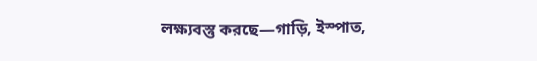লক্ষ্যবস্তু করছে—গাড়ি, ইস্পাত,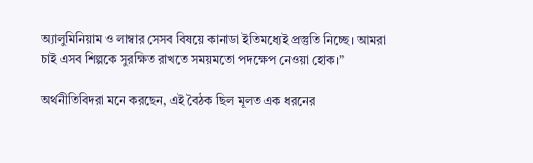অ্যালুমিনিয়াম ও লাম্বার সেসব বিষয়ে কানাডা ইতিমধ্যেই প্রস্তুতি নিচ্ছে। আমরা চাই এসব শিল্পকে সুরক্ষিত রাখতে সময়মতো পদক্ষেপ নেওয়া হোক।”

অর্থনীতিবিদরা মনে করছেন, এই বৈঠক ছিল মূলত এক ধরনের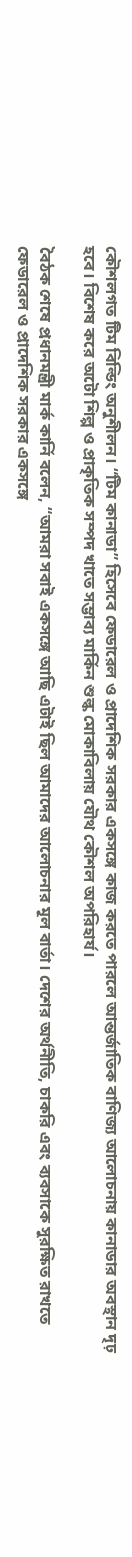কৌশলগত টিম বিল্ডিং অনুশীলন। “টিম কানাডা” হিসেবে ফেডারেল ও প্রাদেশিক সরকার একসঙ্গে কাজ করতে পারলে আন্তর্জাতিক বাণিজ্য আলোচনায় কানাডার অবস্থান দৃঢ় হবে। বিশেষ করে অটো শিল্প ও প্রাকৃতিক সম্পদ খাতে সম্ভাব্য মার্কিন শুল্ক মোকাবিলায় যৌথ কৌশল অপরিহার্য।

বৈঠক শেষে প্রধানমন্ত্রী মার্ক কার্নি বলেন, “আমরা সবাই একসঙ্গে আছি এটাই ছিল আমাদের আলোচনার মূল বার্তা। দেশের অর্থনীতি, চাকরি এবং ব্যবসাকে সুরক্ষিত রাখতে ফেডারেল ও প্রাদেশিক সরকার একসঙ্গে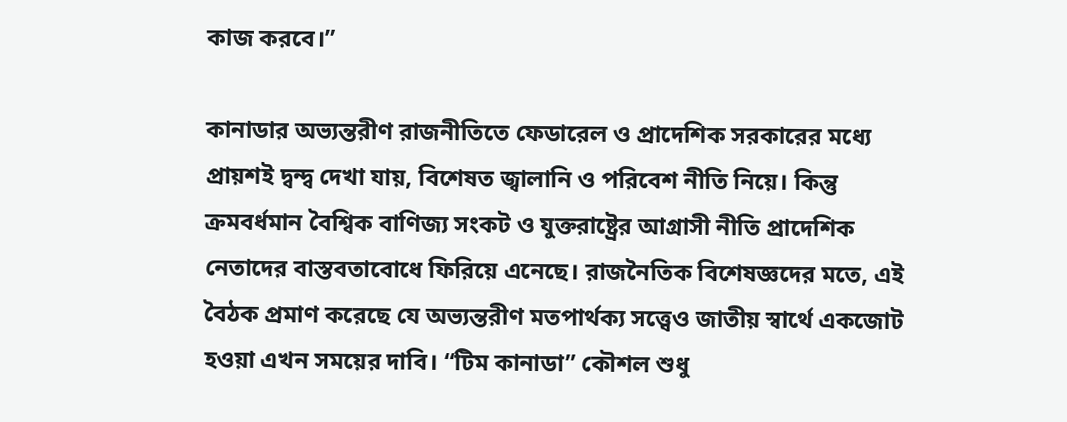কাজ করবে।”

কানাডার অভ্যন্তরীণ রাজনীতিতে ফেডারেল ও প্রাদেশিক সরকারের মধ্যে প্রায়শই দ্বন্দ্ব দেখা যায়, বিশেষত জ্বালানি ও পরিবেশ নীতি নিয়ে। কিন্তু ক্রমবর্ধমান বৈশ্বিক বাণিজ্য সংকট ও যুক্তরাষ্ট্রের আগ্রাসী নীতি প্রাদেশিক নেতাদের বাস্তবতাবোধে ফিরিয়ে এনেছে। রাজনৈতিক বিশেষজ্ঞদের মতে, এই বৈঠক প্রমাণ করেছে যে অভ্যন্তরীণ মতপার্থক্য সত্ত্বেও জাতীয় স্বার্থে একজোট হওয়া এখন সময়ের দাবি। “টিম কানাডা” কৌশল শুধু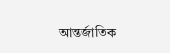আন্তর্জাতিক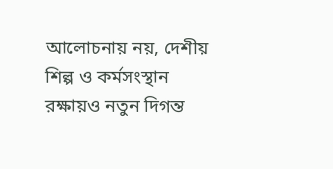আলোচনায় নয়, দেশীয় শিল্প ও কর্মসংস্থান রক্ষায়ও নতুন দিগন্ত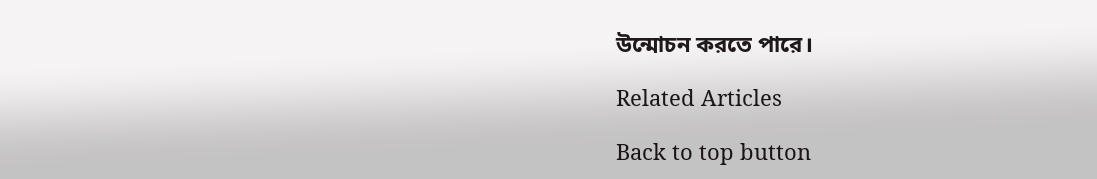উন্মোচন করতে পারে।

Related Articles

Back to top button